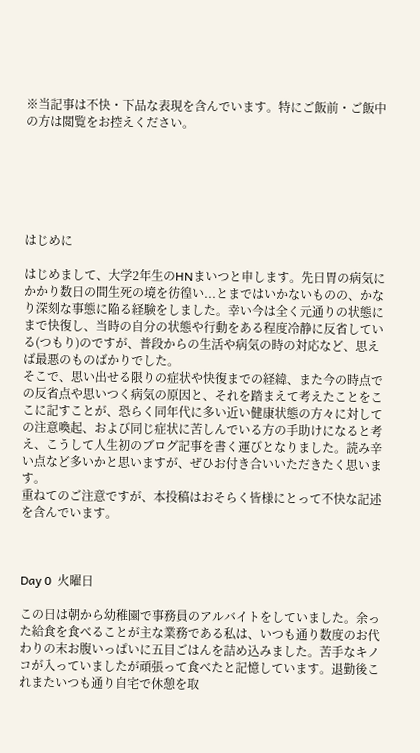※当記事は不快・下品な表現を含んでいます。特にご飯前・ご飯中の方は閲覧をお控えください。






はじめに

はじめまして、大学2年生のHNまいつと申します。先日胃の病気にかかり数日の間生死の境を彷徨い...とまではいかないものの、かなり深刻な事態に陥る経験をしました。幸い今は全く元通りの状態にまで快復し、当時の自分の状態や行動をある程度冷静に反省している(つもり)のですが、普段からの生活や病気の時の対応など、思えば最悪のものばかりでした。
そこで、思い出せる限りの症状や快復までの経緯、また今の時点での反省点や思いつく病気の原因と、それを踏まえて考えたことをここに記すことが、恐らく同年代に多い近い健康状態の方々に対しての注意喚起、および同じ症状に苦しんでいる方の手助けになると考え、こうして人生初のブログ記事を書く運びとなりました。読み辛い点など多いかと思いますが、ぜひお付き合いいただきたく思います。
重ねてのご注意ですが、本投稿はおそらく皆様にとって不快な記述を含んでいます。



Day 0  火曜日

この日は朝から幼稚園で事務員のアルバイトをしていました。余った給食を食べることが主な業務である私は、いつも通り数度のお代わりの末お腹いっぱいに五目ごはんを詰め込みました。苦手なキノコが入っていましたが頑張って食べたと記憶しています。退勤後これまたいつも通り自宅で休憩を取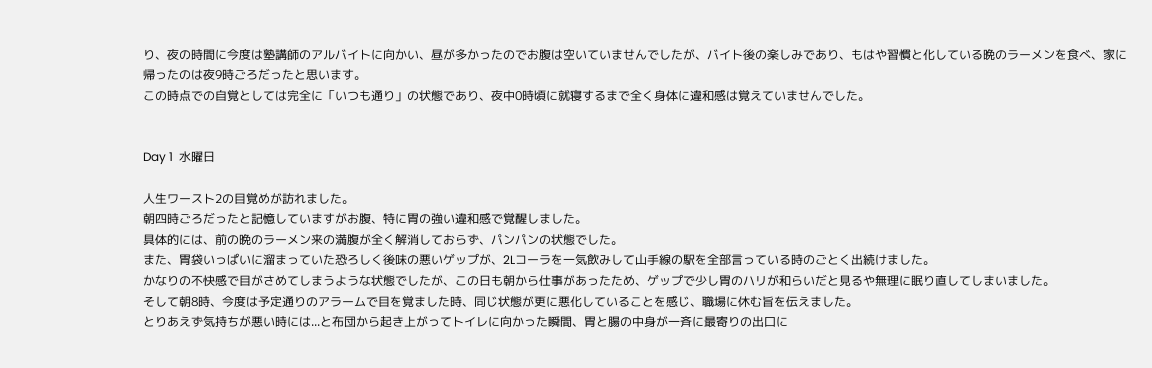り、夜の時間に今度は塾講師のアルバイトに向かい、昼が多かったのでお腹は空いていませんでしたが、バイト後の楽しみであり、もはや習慣と化している晩のラーメンを食べ、家に帰ったのは夜9時ごろだったと思います。
この時点での自覚としては完全に「いつも通り」の状態であり、夜中0時頃に就寝するまで全く身体に違和感は覚えていませんでした。


Day 1  水曜日

人生ワースト2の目覚めが訪れました。
朝四時ごろだったと記憶していますがお腹、特に胃の強い違和感で覚醒しました。
具体的には、前の晩のラーメン来の満腹が全く解消しておらず、パンパンの状態でした。
また、胃袋いっぱいに溜まっていた恐ろしく後味の悪いゲップが、2Lコーラを一気飲みして山手線の駅を全部言っている時のごとく出続けました。
かなりの不快感で目がさめてしまうような状態でしたが、この日も朝から仕事があったため、ゲップで少し胃のハリが和らいだと見るや無理に眠り直してしまいました。
そして朝8時、今度は予定通りのアラームで目を覚ました時、同じ状態が更に悪化していることを感じ、職場に休む旨を伝えました。
とりあえず気持ちが悪い時には...と布団から起き上がってトイレに向かった瞬間、胃と腸の中身が一斉に最寄りの出口に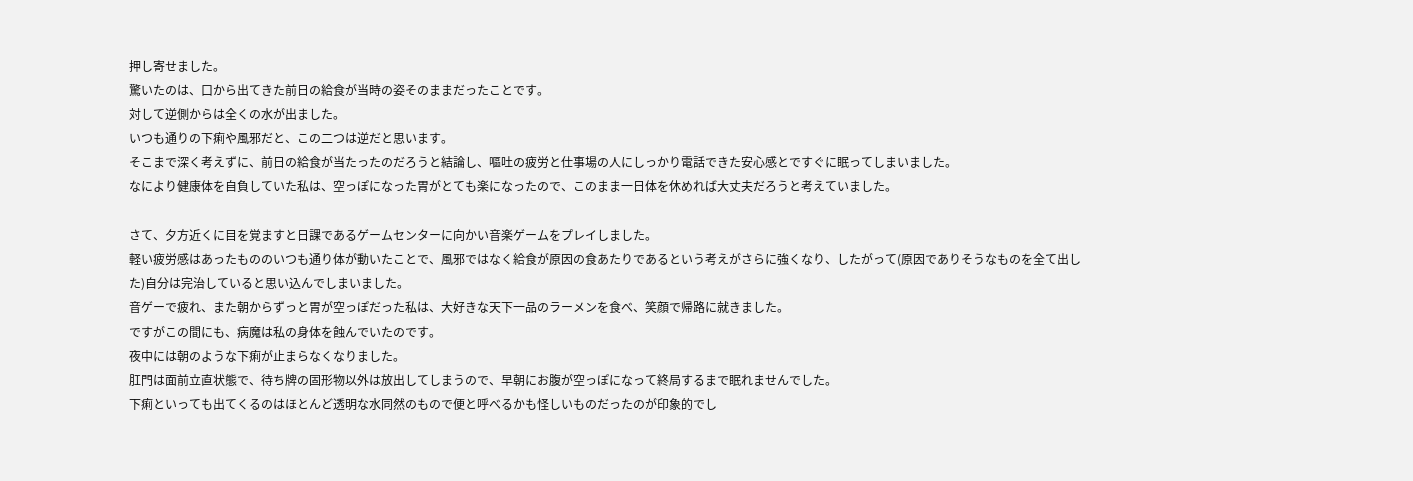押し寄せました。
驚いたのは、口から出てきた前日の給食が当時の姿そのままだったことです。
対して逆側からは全くの水が出ました。
いつも通りの下痢や風邪だと、この二つは逆だと思います。
そこまで深く考えずに、前日の給食が当たったのだろうと結論し、嘔吐の疲労と仕事場の人にしっかり電話できた安心感とですぐに眠ってしまいました。
なにより健康体を自負していた私は、空っぽになった胃がとても楽になったので、このまま一日体を休めれば大丈夫だろうと考えていました。

さて、夕方近くに目を覚ますと日課であるゲームセンターに向かい音楽ゲームをプレイしました。
軽い疲労感はあったもののいつも通り体が動いたことで、風邪ではなく給食が原因の食あたりであるという考えがさらに強くなり、したがって(原因でありそうなものを全て出した)自分は完治していると思い込んでしまいました。
音ゲーで疲れ、また朝からずっと胃が空っぽだった私は、大好きな天下一品のラーメンを食べ、笑顔で帰路に就きました。
ですがこの間にも、病魔は私の身体を蝕んでいたのです。
夜中には朝のような下痢が止まらなくなりました。
肛門は面前立直状態で、待ち牌の固形物以外は放出してしまうので、早朝にお腹が空っぽになって終局するまで眠れませんでした。
下痢といっても出てくるのはほとんど透明な水同然のもので便と呼べるかも怪しいものだったのが印象的でし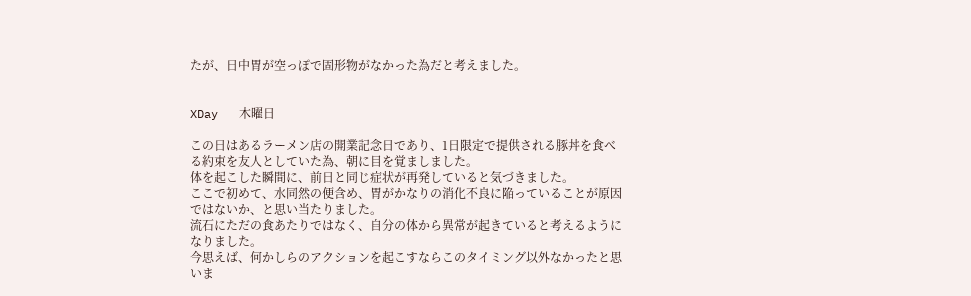たが、日中胃が空っぽで固形物がなかった為だと考えました。


XDay   木曜日

この日はあるラーメン店の開業記念日であり、1日限定で提供される豚丼を食べる約束を友人としていた為、朝に目を覚ましました。
体を起こした瞬間に、前日と同じ症状が再発していると気づきました。
ここで初めて、水同然の便含め、胃がかなりの消化不良に陥っていることが原因ではないか、と思い当たりました。
流石にただの食あたりではなく、自分の体から異常が起きていると考えるようになりました。
今思えば、何かしらのアクションを起こすならこのタイミング以外なかったと思いま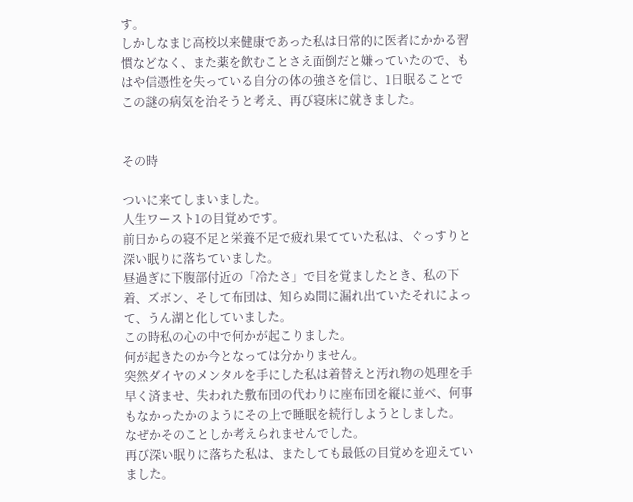す。
しかしなまじ高校以来健康であった私は日常的に医者にかかる習慣などなく、また薬を飲むことさえ面倒だと嫌っていたので、もはや信憑性を失っている自分の体の強さを信じ、1日眠ることでこの謎の病気を治そうと考え、再び寝床に就きました。


その時

ついに来てしまいました。
人生ワースト1の目覚めです。
前日からの寝不足と栄養不足で疲れ果てていた私は、ぐっすりと深い眠りに落ちていました。
昼過ぎに下腹部付近の「冷たさ」で目を覚ましたとき、私の下着、ズボン、そして布団は、知らぬ間に漏れ出ていたそれによって、うん湖と化していました。
この時私の心の中で何かが起こりました。
何が起きたのか今となっては分かりません。
突然ダイヤのメンタルを手にした私は着替えと汚れ物の処理を手早く済ませ、失われた敷布団の代わりに座布団を縦に並べ、何事もなかったかのようにその上で睡眠を続行しようとしました。
なぜかそのことしか考えられませんでした。
再び深い眠りに落ちた私は、またしても最低の目覚めを迎えていました。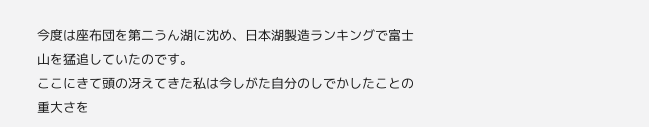今度は座布団を第二うん湖に沈め、日本湖製造ランキングで富士山を猛追していたのです。
ここにきて頭の冴えてきた私は今しがた自分のしでかしたことの重大さを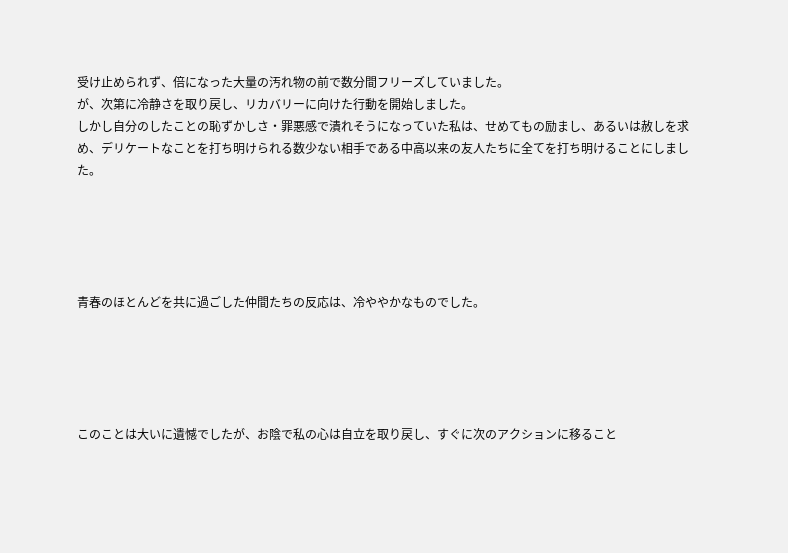受け止められず、倍になった大量の汚れ物の前で数分間フリーズしていました。
が、次第に冷静さを取り戻し、リカバリーに向けた行動を開始しました。
しかし自分のしたことの恥ずかしさ・罪悪感で潰れそうになっていた私は、せめてもの励まし、あるいは赦しを求め、デリケートなことを打ち明けられる数少ない相手である中高以来の友人たちに全てを打ち明けることにしました。





青春のほとんどを共に過ごした仲間たちの反応は、冷ややかなものでした。





このことは大いに遺憾でしたが、お陰で私の心は自立を取り戻し、すぐに次のアクションに移ること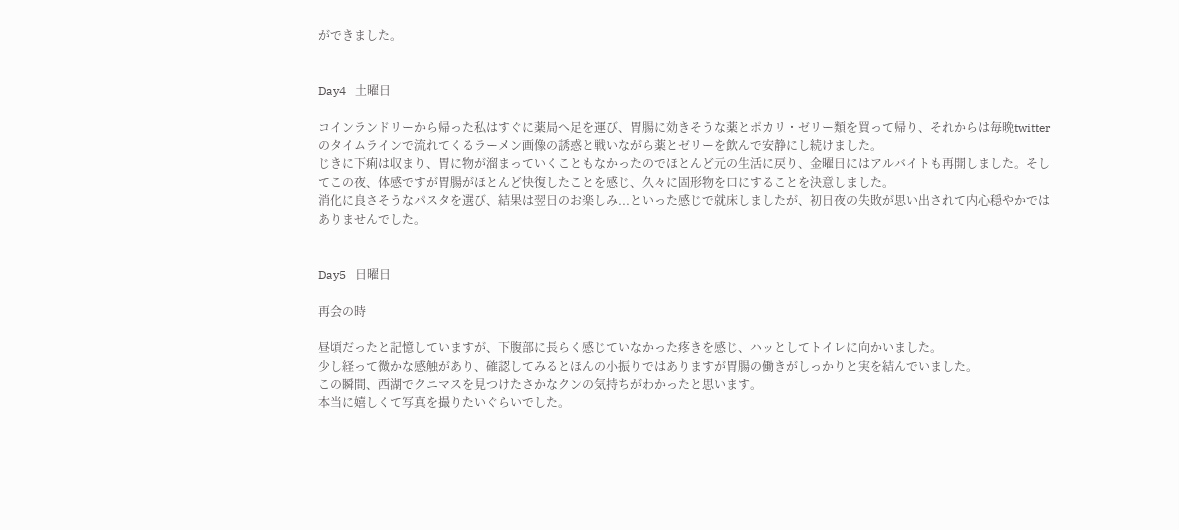ができました。


Day4   土曜日

コインランドリーから帰った私はすぐに薬局へ足を運び、胃腸に効きそうな薬とポカリ・ゼリー類を買って帰り、それからは毎晩twitterのタイムラインで流れてくるラーメン画像の誘惑と戦いながら薬とゼリーを飲んで安静にし続けました。
じきに下痢は収まり、胃に物が溜まっていくこともなかったのでほとんど元の生活に戻り、金曜日にはアルバイトも再開しました。そしてこの夜、体感ですが胃腸がほとんど快復したことを感じ、久々に固形物を口にすることを決意しました。
消化に良さそうなパスタを選び、結果は翌日のお楽しみ...といった感じで就床しましたが、初日夜の失敗が思い出されて内心穏やかではありませんでした。


Day5   日曜日

再会の時

昼頃だったと記憶していますが、下腹部に長らく感じていなかった疼きを感じ、ハッとしてトイレに向かいました。
少し経って微かな感触があり、確認してみるとほんの小振りではありますが胃腸の働きがしっかりと実を結んでいました。
この瞬間、西湖でクニマスを見つけたさかなクンの気持ちがわかったと思います。
本当に嬉しくて写真を撮りたいぐらいでした。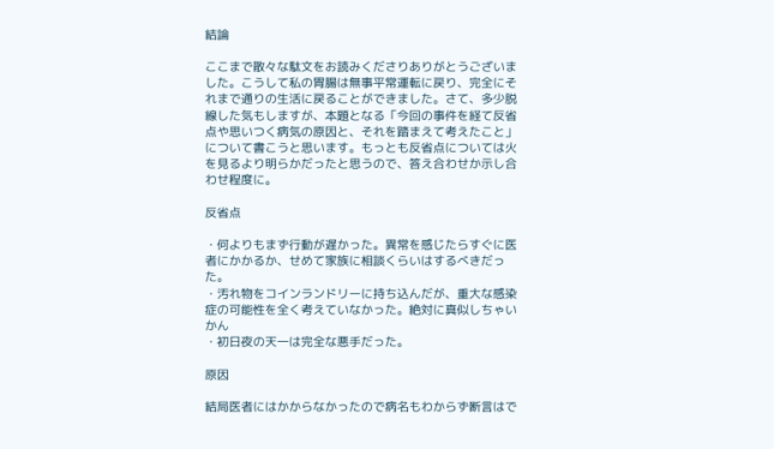結論

ここまで散々な駄文をお読みくださりありがとうございました。こうして私の胃腸は無事平常運転に戻り、完全にそれまで通りの生活に戻ることができました。さて、多少脱線した気もしますが、本題となる「今回の事件を経て反省点や思いつく病気の原因と、それを踏まえて考えたこと」について書こうと思います。もっとも反省点については火を見るより明らかだったと思うので、答え合わせか示し合わせ程度に。

反省点

・何よりもまず行動が遅かった。異常を感じたらすぐに医者にかかるか、せめて家族に相談くらいはするべきだった。
・汚れ物をコインランドリーに持ち込んだが、重大な感染症の可能性を全く考えていなかった。絶対に真似しちゃいかん
・初日夜の天一は完全な悪手だった。

原因

結局医者にはかからなかったので病名もわからず断言はで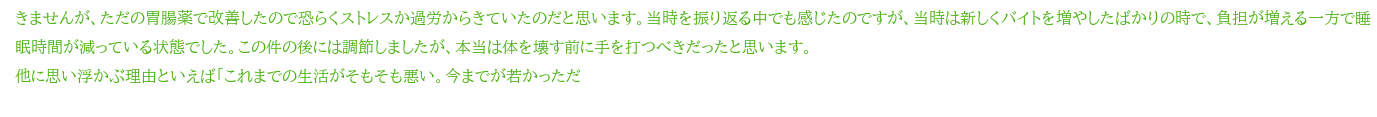きませんが、ただの胃腸薬で改善したので恐らくストレスか過労からきていたのだと思います。当時を振り返る中でも感じたのですが、当時は新しくバイトを増やしたばかりの時で、負担が増える一方で睡眠時間が減っている状態でした。この件の後には調節しましたが、本当は体を壊す前に手を打つべきだったと思います。
他に思い浮かぶ理由といえば「これまでの生活がそもそも悪い。今までが若かっただ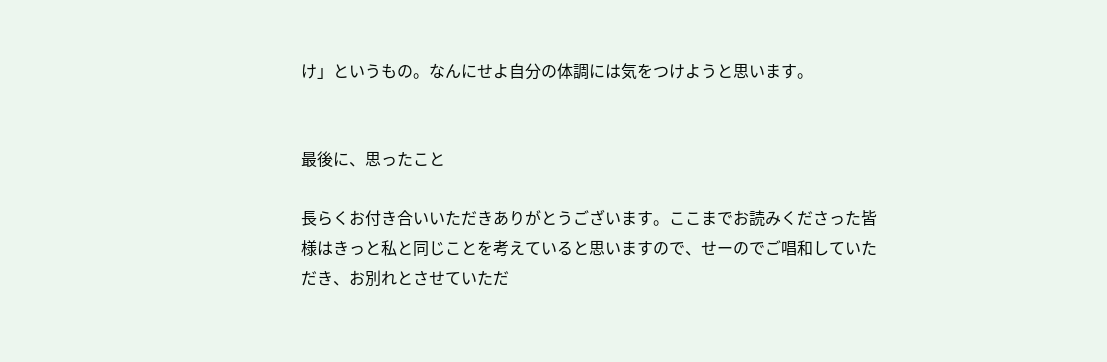け」というもの。なんにせよ自分の体調には気をつけようと思います。


最後に、思ったこと

長らくお付き合いいただきありがとうございます。ここまでお読みくださった皆様はきっと私と同じことを考えていると思いますので、せーのでご唱和していただき、お別れとさせていただ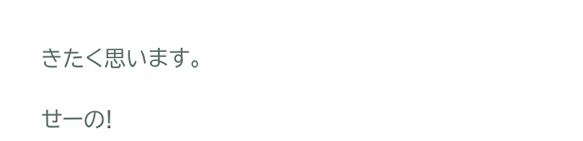きたく思います。

せーの!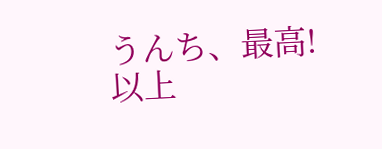うんち、最高!         以上